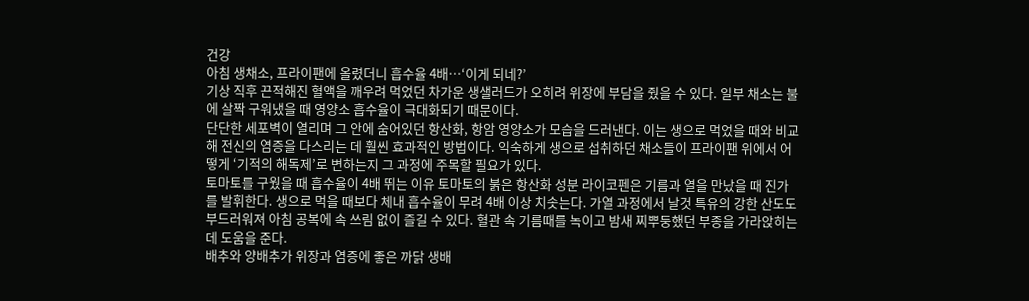건강
아침 생채소, 프라이팬에 올렸더니 흡수율 4배…‘이게 되네?’
기상 직후 끈적해진 혈액을 깨우려 먹었던 차가운 생샐러드가 오히려 위장에 부담을 줬을 수 있다. 일부 채소는 불에 살짝 구워냈을 때 영양소 흡수율이 극대화되기 때문이다.
단단한 세포벽이 열리며 그 안에 숨어있던 항산화, 항암 영양소가 모습을 드러낸다. 이는 생으로 먹었을 때와 비교해 전신의 염증을 다스리는 데 훨씬 효과적인 방법이다. 익숙하게 생으로 섭취하던 채소들이 프라이팬 위에서 어떻게 ‘기적의 해독제’로 변하는지 그 과정에 주목할 필요가 있다.
토마토를 구웠을 때 흡수율이 4배 뛰는 이유 토마토의 붉은 항산화 성분 라이코펜은 기름과 열을 만났을 때 진가를 발휘한다. 생으로 먹을 때보다 체내 흡수율이 무려 4배 이상 치솟는다. 가열 과정에서 날것 특유의 강한 산도도 부드러워져 아침 공복에 속 쓰림 없이 즐길 수 있다. 혈관 속 기름때를 녹이고 밤새 찌뿌둥했던 부종을 가라앉히는 데 도움을 준다.
배추와 양배추가 위장과 염증에 좋은 까닭 생배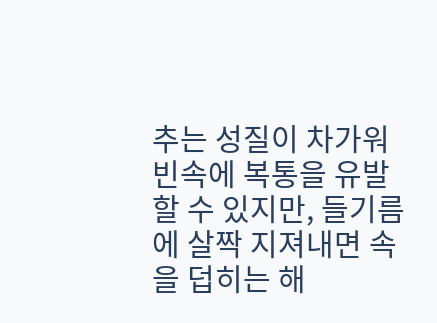추는 성질이 차가워 빈속에 복통을 유발할 수 있지만, 들기름에 살짝 지져내면 속을 덥히는 해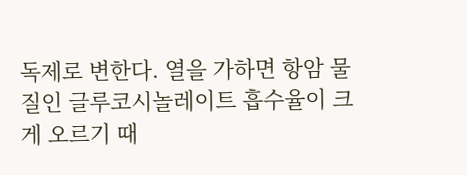독제로 변한다. 열을 가하면 항암 물질인 글루코시놀레이트 흡수율이 크게 오르기 때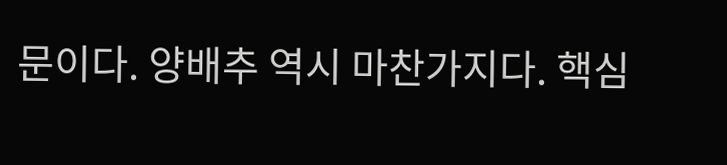문이다. 양배추 역시 마찬가지다. 핵심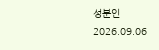성분인
2026.09.06